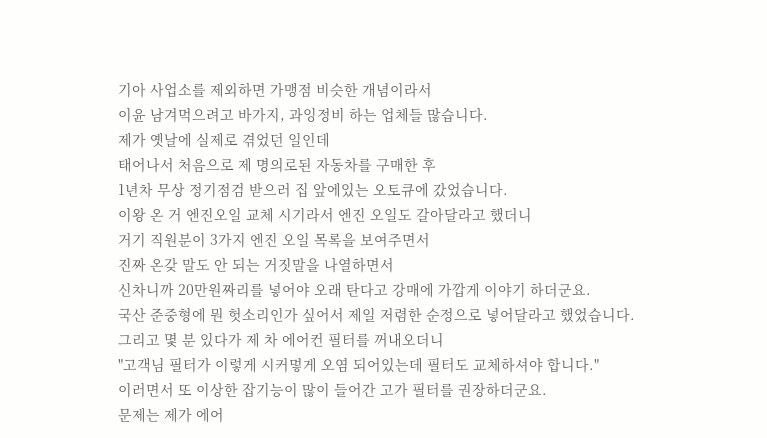기아 사업소를 제외하면 가맹점 비슷한 개념이라서
이윤 남겨먹으려고 바가지, 과잉정비 하는 업체들 많습니다.
제가 옛날에 실제로 겪었던 일인데
태어나서 처음으로 제 명의로된 자동차를 구매한 후
1년차 무상 정기점검 받으러 집 앞에있는 오토큐에 갔었습니다.
이왕 온 거 엔진오일 교체 시기라서 엔진 오일도 갈아달라고 했더니
거기 직원분이 3가지 엔진 오일 목록을 보여주면서
진짜 온갖 말도 안 되는 거짓말을 나열하면서
신차니까 20만원짜리를 넣어야 오래 탄다고 강매에 가깝게 이야기 하더군요.
국산 준중형에 뭔 헛소리인가 싶어서 제일 저렴한 순정으로 넣어달라고 했었습니다.
그리고 몇 분 있다가 제 차 에어컨 필터를 꺼내오더니
"고객님 필터가 이렇게 시커멓게 오염 되어있는데 필터도 교체하셔야 합니다."
이러면서 또 이상한 잡기능이 많이 들어간 고가 필터를 권장하더군요.
문제는 제가 에어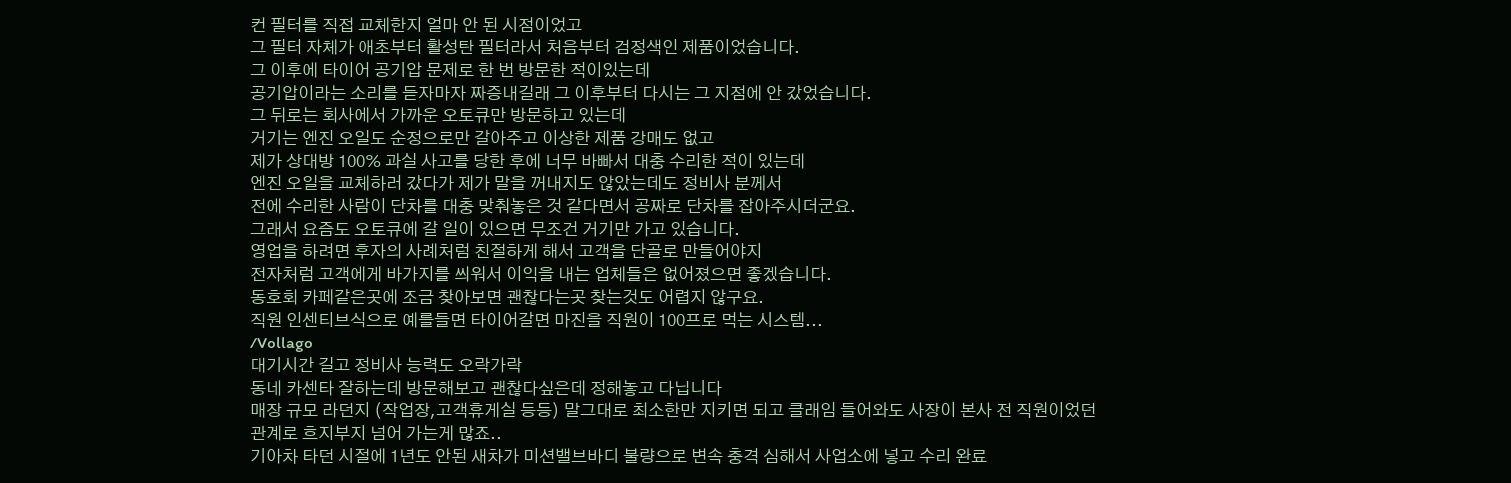컨 필터를 직접 교체한지 얼마 안 된 시점이었고
그 필터 자체가 애초부터 활성탄 필터라서 처음부터 검정색인 제품이었습니다.
그 이후에 타이어 공기압 문제로 한 번 방문한 적이있는데
공기압이라는 소리를 듣자마자 짜증내길래 그 이후부터 다시는 그 지점에 안 갔었습니다.
그 뒤로는 회사에서 가까운 오토큐만 방문하고 있는데
거기는 엔진 오일도 순정으로만 갈아주고 이상한 제품 강매도 없고
제가 상대방 100% 과실 사고를 당한 후에 너무 바빠서 대충 수리한 적이 있는데
엔진 오일을 교체하러 갔다가 제가 말을 꺼내지도 않았는데도 정비사 분께서
전에 수리한 사람이 단차를 대충 맞춰놓은 것 같다면서 공짜로 단차를 잡아주시더군요.
그래서 요즘도 오토큐에 갈 일이 있으면 무조건 거기만 가고 있습니다.
영업을 하려면 후자의 사례처럼 친절하게 해서 고객을 단골로 만들어야지
전자처럼 고객에게 바가지를 씌워서 이익을 내는 업체들은 없어졌으면 좋겠습니다.
동호회 카페같은곳에 조금 찾아보면 괜찮다는곳 찾는것도 어렵지 않구요.
직원 인센티브식으로 예를들면 타이어갈면 마진을 직원이 100프로 먹는 시스템...
/Vollago
대기시간 길고 정비사 능력도 오락가락
동네 카센타 잘하는데 방문해보고 괜찮다싶은데 정해놓고 다닙니다
매장 규모 라던지 (작업장,고객휴게실 등등) 말그대로 최소한만 지키면 되고 클래임 들어와도 사장이 본사 전 직원이었던
관계로 흐지부지 넘어 가는게 많죠..
기아차 타던 시절에 1년도 안된 새차가 미션밸브바디 불량으로 변속 충격 심해서 사업소에 넣고 수리 완료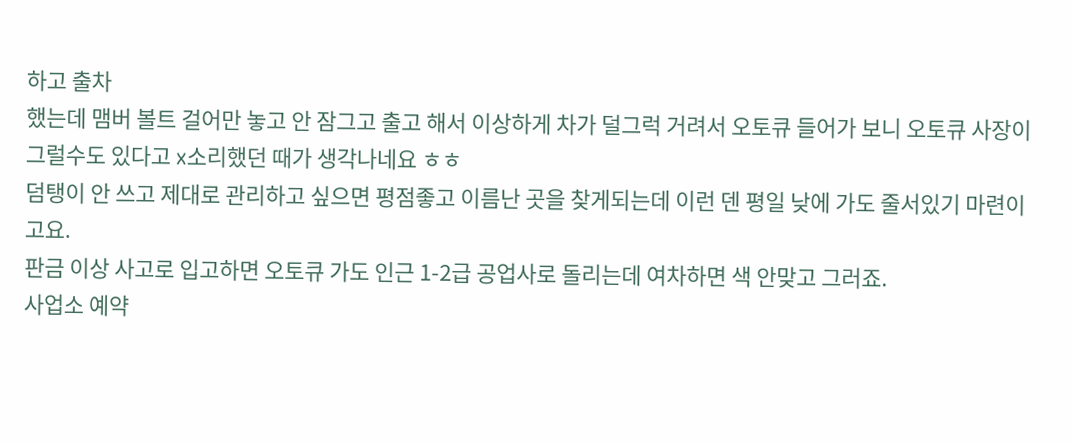하고 출차
했는데 맴버 볼트 걸어만 놓고 안 잠그고 출고 해서 이상하게 차가 덜그럭 거려서 오토큐 들어가 보니 오토큐 사장이
그럴수도 있다고 x소리했던 때가 생각나네요 ㅎㅎ
덤탱이 안 쓰고 제대로 관리하고 싶으면 평점좋고 이름난 곳을 찾게되는데 이런 덴 평일 낮에 가도 줄서있기 마련이고요.
판금 이상 사고로 입고하면 오토큐 가도 인근 1-2급 공업사로 돌리는데 여차하면 색 안맞고 그러죠.
사업소 예약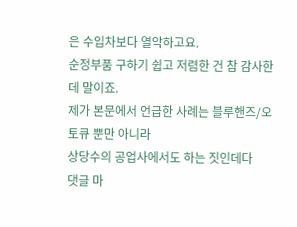은 수입차보다 열악하고요.
순정부품 구하기 쉽고 저렴한 건 참 감사한데 말이죠.
제가 본문에서 언급한 사례는 블루핸즈/오토큐 뿐만 아니라
상당수의 공업사에서도 하는 짓인데다
댓글 마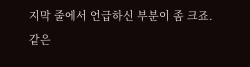지막 줄에서 언급하신 부분이 좀 크죠.
같은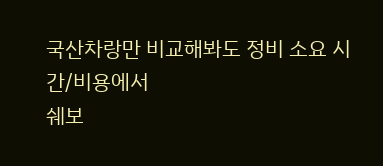국산차랑만 비교해봐도 정비 소요 시간/비용에서
쉐보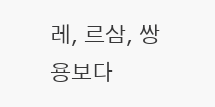레, 르삼, 쌍용보다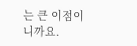는 큰 이점이니까요.